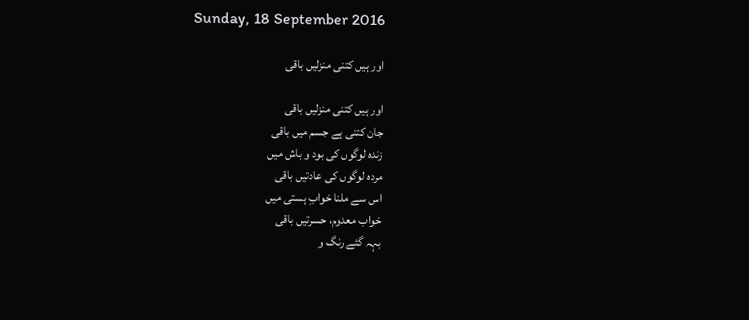Sunday, 18 September 2016

اور ہیں کتنی منزلیں باقی

اور ہیں کتنی منزلیں باقی
جان کتنی ہے جسم میں باقی
زندہ لوگوں کی بود و باش میں
مردہ لوگوں کی عادتیں باقی
اس سے ملنا خوابِ ہستی میں
خواب معدوم، حسرتیں باقی
بہہ گئے رنگ و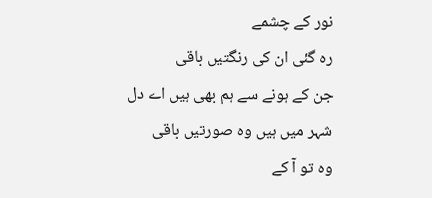نور کے چشمے
رہ گئی ان کی رنگتیں باقی
جن کے ہونے سے ہم بھی ہیں اے دل
شہر میں ہیں وہ صورتیں باقی
وہ تو آ کے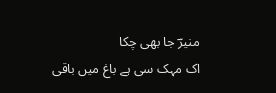منیرؔ جا بھی چکا
اک مہک سی ہے باغ میں باقی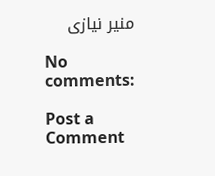منیر نیازی

No comments:

Post a Comment